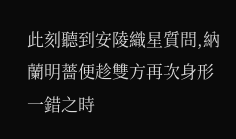此刻聽到安陵織星質問,納蘭明薔便趁雙方再次身形一錯之時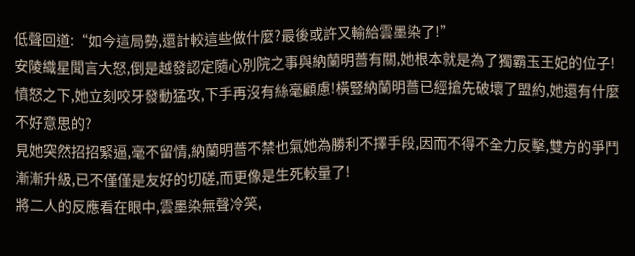低聲回道:“如今這局勢,還計較這些做什麼?最後或許又輸給雲墨染了!”
安陵織星聞言大怒,倒是越發認定隨心別院之事與納蘭明薔有關,她根本就是為了獨霸玉王妃的位子!憤怒之下,她立刻咬牙發動猛攻,下手再沒有絲毫顧慮!橫豎納蘭明薔已經搶先破壞了盟約,她還有什麼不好意思的?
見她突然招招緊逼,毫不留情,納蘭明薔不禁也氣她為勝利不擇手段,因而不得不全力反擊,雙方的爭鬥漸漸升級,已不僅僅是友好的切磋,而更像是生死較量了!
將二人的反應看在眼中,雲墨染無聲冷笑,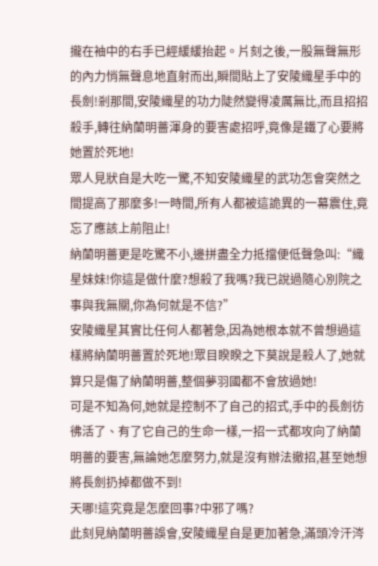攏在袖中的右手已經緩緩抬起。片刻之後,一股無聲無形的內力悄無聲息地直射而出,瞬間貼上了安陵織星手中的長劍!剎那間,安陵織星的功力陡然變得凌厲無比,而且招招殺手,轉往納蘭明薔渾身的要害處招呼,竟像是鐵了心要將她置於死地!
眾人見狀自是大吃一驚,不知安陵織星的武功怎會突然之間提高了那麼多!一時間,所有人都被這詭異的一幕震住,竟忘了應該上前阻止!
納蘭明薔更是吃驚不小,邊拼盡全力抵擋便低聲急叫:“織星妹妹!你這是做什麼?想殺了我嗎?我已說過隨心別院之事與我無關,你為何就是不信?”
安陵織星其實比任何人都著急,因為她根本就不曾想過這樣將納蘭明薔置於死地!眾目睽睽之下莫說是殺人了,她就算只是傷了納蘭明薔,整個夢羽國都不會放過她!
可是不知為何,她就是控制不了自己的招式,手中的長劍彷彿活了、有了它自己的生命一樣,一招一式都攻向了納蘭明薔的要害,無論她怎麼努力,就是沒有辦法撤招,甚至她想將長劍扔掉都做不到!
天哪!這究竟是怎麼回事?中邪了嗎?
此刻見納蘭明薔誤會,安陵織星自是更加著急,滿頭冷汗涔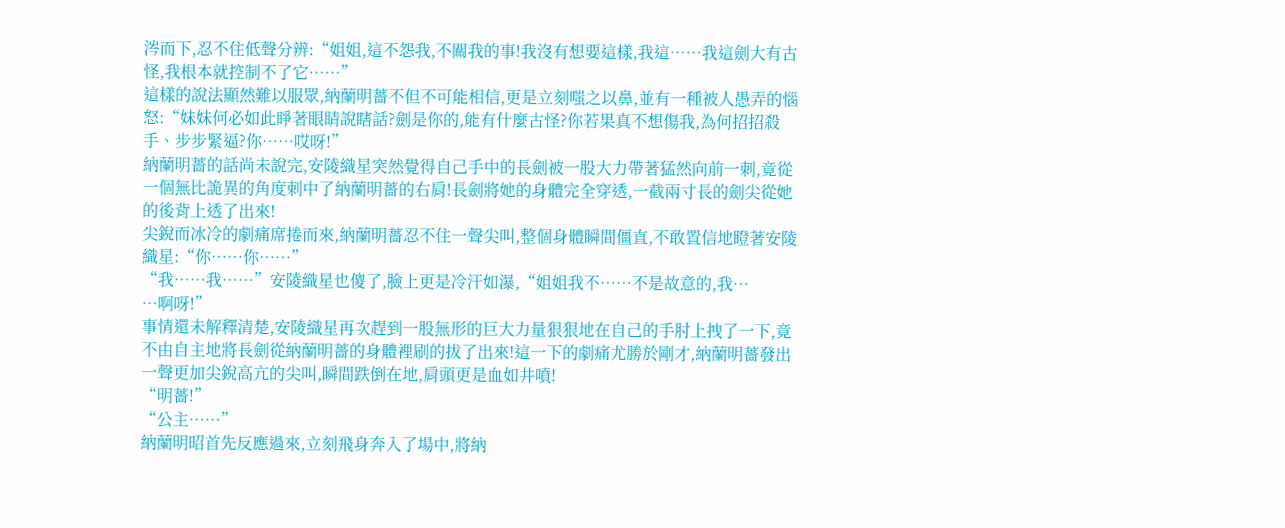涔而下,忍不住低聲分辨:“姐姐,這不怨我,不關我的事!我沒有想要這樣,我這……我這劍大有古怪,我根本就控制不了它……”
這樣的說法顯然難以服眾,納蘭明薔不但不可能相信,更是立刻嗤之以鼻,並有一種被人愚弄的惱怒:“妹妹何必如此睜著眼睛說瞎話?劍是你的,能有什麼古怪?你若果真不想傷我,為何招招殺手、步步緊逼?你……哎呀!”
納蘭明薔的話尚未說完,安陵織星突然覺得自己手中的長劍被一股大力帶著猛然向前一刺,竟從一個無比詭異的角度刺中了納蘭明薔的右肩!長劍將她的身體完全穿透,一截兩寸長的劍尖從她的後背上透了出來!
尖銳而冰冷的劇痛席捲而來,納蘭明薔忍不住一聲尖叫,整個身體瞬間僵直,不敢置信地瞪著安陵織星:“你……你……”
“我……我……”安陵織星也傻了,臉上更是冷汗如瀑,“姐姐我不……不是故意的,我…
…啊呀!”
事情還未解釋清楚,安陵織星再次趕到一股無形的巨大力量狠狠地在自己的手肘上拽了一下,竟不由自主地將長劍從納蘭明薔的身體裡刷的拔了出來!這一下的劇痛尤勝於剛才,納蘭明薔發出一聲更加尖銳高亢的尖叫,瞬間跌倒在地,肩頭更是血如井噴!
“明薔!”
“公主……”
納蘭明昭首先反應過來,立刻飛身奔入了場中,將納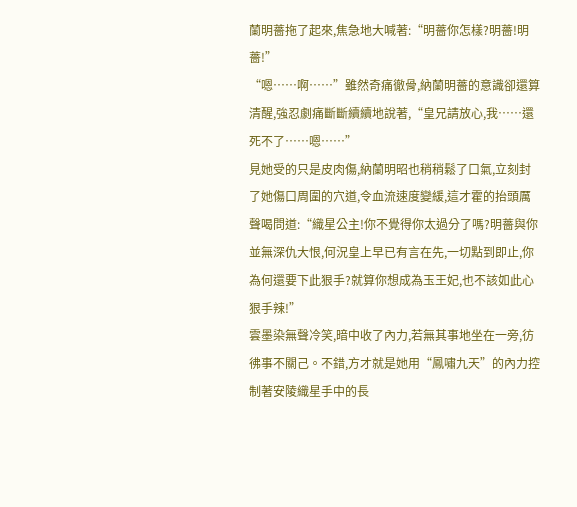蘭明薔拖了起來,焦急地大喊著:“明薔你怎樣?明薔!明薔!”
“嗯……啊……”雖然奇痛徹骨,納蘭明薔的意識卻還算清醒,強忍劇痛斷斷續續地說著,“皇兄請放心,我……還死不了……嗯……”
見她受的只是皮肉傷,納蘭明昭也稍稍鬆了口氣,立刻封了她傷口周圍的穴道,令血流速度變緩,這才霍的抬頭厲聲喝問道:“織星公主!你不覺得你太過分了嗎?明薔與你並無深仇大恨,何況皇上早已有言在先,一切點到即止,你為何還要下此狠手?就算你想成為玉王妃,也不該如此心狠手辣!”
雲墨染無聲冷笑,暗中收了內力,若無其事地坐在一旁,彷彿事不關己。不錯,方才就是她用“鳳嘯九天”的內力控制著安陵織星手中的長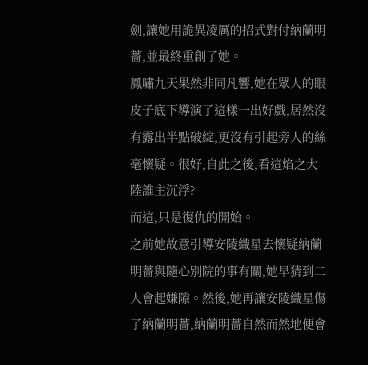劍,讓她用詭異凌厲的招式對付納蘭明薔,並最終重創了她。
鳳嘯九天果然非同凡響,她在眾人的眼皮子底下導演了這樣一出好戲,居然沒有露出半點破綻,更沒有引起旁人的絲毫懷疑。很好,自此之後,看這焰之大陸誰主沉浮?
而這,只是復仇的開始。
之前她故意引導安陵織星去懷疑納蘭明薔與隨心別院的事有關,她早猜到二人會起嫌隙。然後,她再讓安陵織星傷了納蘭明薔,納蘭明薔自然而然地便會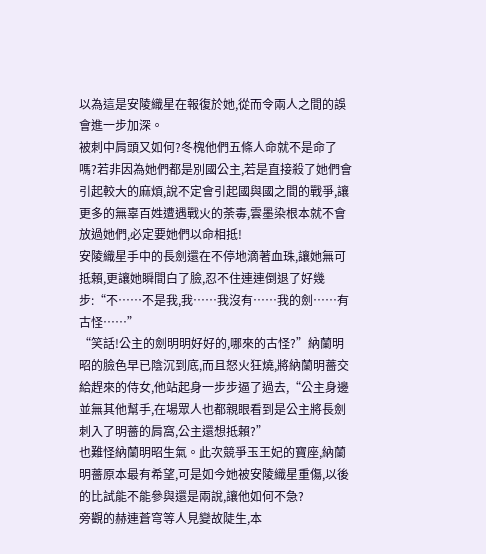以為這是安陵織星在報復於她,從而令兩人之間的誤會進一步加深。
被刺中肩頭又如何?冬槐他們五條人命就不是命了嗎?若非因為她們都是別國公主,若是直接殺了她們會引起較大的麻煩,說不定會引起國與國之間的戰爭,讓更多的無辜百姓遭遇戰火的荼毒,雲墨染根本就不會放過她們,必定要她們以命相抵!
安陵織星手中的長劍還在不停地滴著血珠,讓她無可抵賴,更讓她瞬間白了臉,忍不住連連倒退了好幾步:“不……不是我,我……我沒有……我的劍……有古怪……”
“笑話!公主的劍明明好好的,哪來的古怪?”納蘭明昭的臉色早已陰沉到底,而且怒火狂燒,將納蘭明薔交給趕來的侍女,他站起身一步步逼了過去,“公主身邊並無其他幫手,在場眾人也都親眼看到是公主將長劍刺入了明薔的肩窩,公主還想抵賴?”
也難怪納蘭明昭生氣。此次競爭玉王妃的寶座,納蘭明薔原本最有希望,可是如今她被安陵織星重傷,以後的比試能不能參與還是兩說,讓他如何不急?
旁觀的赫連蒼穹等人見變故陡生,本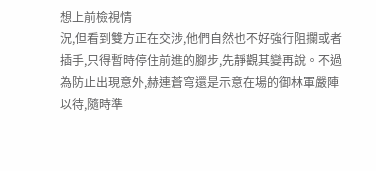想上前檢視情
況,但看到雙方正在交涉,他們自然也不好強行阻攔或者插手,只得暫時停住前進的腳步,先靜觀其變再說。不過為防止出現意外,赫連蒼穹還是示意在場的御林軍嚴陣以待,隨時準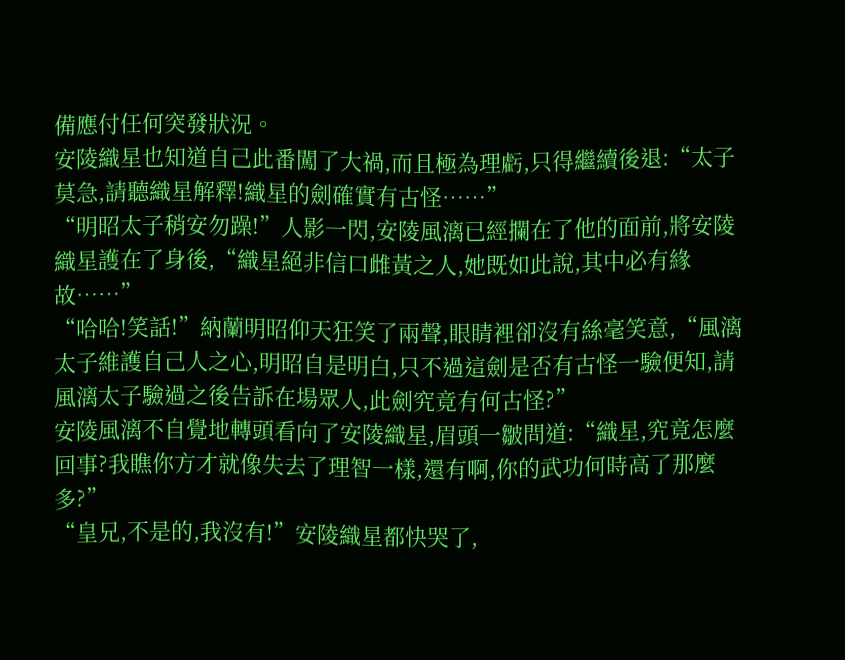備應付任何突發狀況。
安陵織星也知道自己此番闖了大禍,而且極為理虧,只得繼續後退:“太子莫急,請聽織星解釋!織星的劍確實有古怪……”
“明昭太子稍安勿躁!”人影一閃,安陵風漓已經攔在了他的面前,將安陵織星護在了身後,“織星絕非信口雌黃之人,她既如此說,其中必有緣故……”
“哈哈!笑話!”納蘭明昭仰天狂笑了兩聲,眼睛裡卻沒有絲毫笑意,“風漓太子維護自己人之心,明昭自是明白,只不過這劍是否有古怪一驗便知,請風漓太子驗過之後告訴在場眾人,此劍究竟有何古怪?”
安陵風漓不自覺地轉頭看向了安陵織星,眉頭一皺問道:“織星,究竟怎麼回事?我瞧你方才就像失去了理智一樣,還有啊,你的武功何時高了那麼多?”
“皇兄,不是的,我沒有!”安陵織星都快哭了,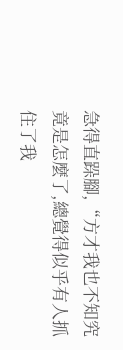急得直跺腳,“方才我也不知究竟是怎麼了,總覺得似乎有人抓住了我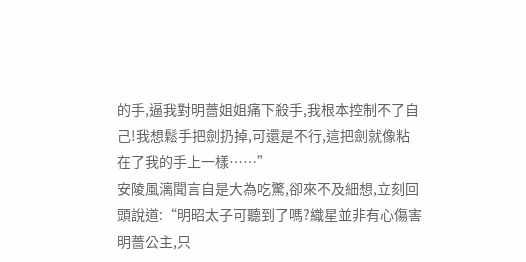的手,逼我對明薔姐姐痛下殺手,我根本控制不了自己!我想鬆手把劍扔掉,可還是不行,這把劍就像粘在了我的手上一樣……”
安陵風漓聞言自是大為吃驚,卻來不及細想,立刻回頭說道:“明昭太子可聽到了嗎?織星並非有心傷害明薔公主,只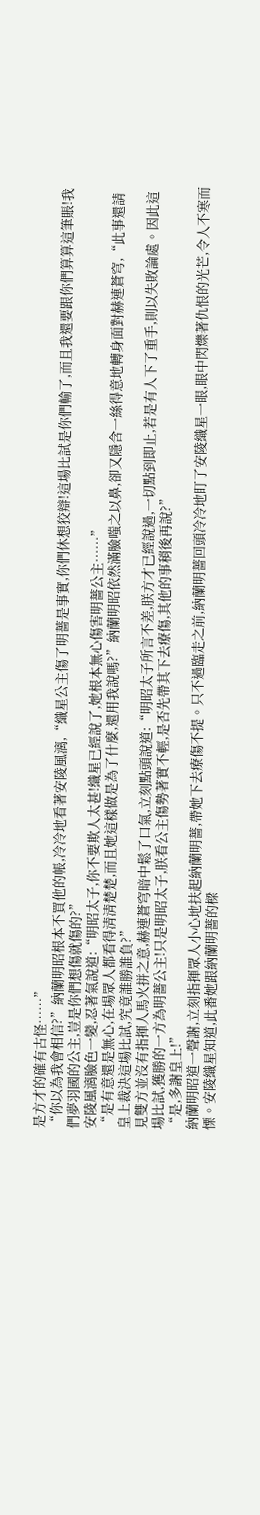是方才的確有古怪……”
“你以為我會相信?”納蘭明昭根本不買他的帳,冷冷地看著安陵風漓,“織星公主傷了明薔是事實,你們休想狡辯!這場比試是你們輸了,而且我還要跟你們算算這筆賬!我們夢羽國的公主,豈是你們想傷就傷的?”
安陵風漓臉色一變,忍著氣說道:“明昭太子,你不要欺人太甚!織星已經說了,她根本無心傷害明薔公主……”
“是有意還是無心,在場眾人都看得清清楚楚,而且她這樣做是為了什麼,還用我說嗎?”納蘭明昭依然滿臉嗤之以鼻,卻又隱含一絲得意地轉身面對赫連蒼穹,“此事還請皇上裁決這場比試,究竟誰勝誰負?”
見雙方並沒有指揮人馬火拼之意,赫連蒼穹暗中鬆了口氣,立刻點頭說道:“明昭太子所言不差,朕方才已經說過,一切點到即止,若是有人下了重手,則以失敗論處。因此這場比試,獲勝的一方為明薔公主!只是明昭太子,朕看公主傷勢著實不輕,是否先帶其下去療傷,其他的事稍後再說?”
“是,多謝皇上!”
納蘭明昭道一聲謝,立刻指揮眾人小心地扶起納蘭明薔,帶她下去療傷不提。只不過臨走之前,納蘭明薔回頭冷冷地盯了安陵織星一眼,眼中閃爍著仇恨的光芒,令人不寒而慄。安陵織星知道,此番她跟納蘭明薔的樑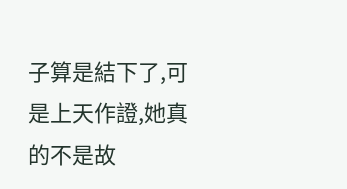子算是結下了,可是上天作證,她真的不是故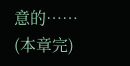意的……
(本章完)